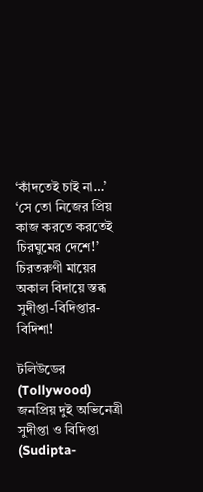‘কাঁদতেই চাই না…’ ‘সে তো নিজের প্রিয় কাজ করতে করতেই চিরঘুমের দেশে!’ চিরতরুণী মায়ের অকাল বিদায়ে স্তব্ধ সুদীপ্তা-বিদিপ্তার-বিদিশা!

টলিউডের (Tollywood) জনপ্রিয় দুই অভিনেত্রী সুদীপ্তা ও বিদিপ্তা (Sudipta-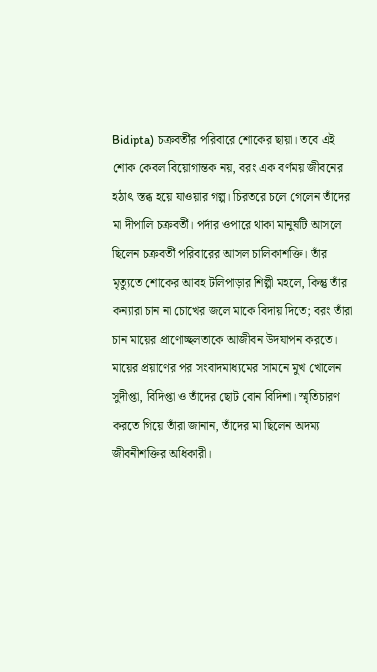Bidipta) চক্রবর্তীর পরিবারে শোকের ছায়া। তবে এই শোক কেবল বিয়োগান্তক নয়, বরং এক বর্ণময় জীবনের হঠাৎ স্তব্ধ হয়ে যাওয়ার গল্প। চিরতরে চলে গেলেন তাঁদের মা দীপালি চক্রবর্তী। পর্দার ওপারে থাকা মানুষটি আসলে ছিলেন চক্রবর্তী পরিবারের আসল চালিকাশক্তি। তাঁর মৃত্যুতে শোকের আবহ টলিপাড়ার শিল্পী মহলে, কিন্তু তাঁর কন্যারা চান না চোখের জলে মাকে বিদায় দিতে; বরং তাঁরা চান মায়ের প্রাণোচ্ছলতাকে আজীবন উদযাপন করতে।
মায়ের প্রয়াণের পর সংবাদমাধ্যমের সামনে মুখ খোলেন সুদীপ্তা, বিদিপ্তা ও তাঁদের ছোট বোন বিদিশা। স্মৃতিচারণ করতে গিয়ে তাঁরা জানান, তাঁদের মা ছিলেন অদম্য জীবনীশক্তির অধিকারী।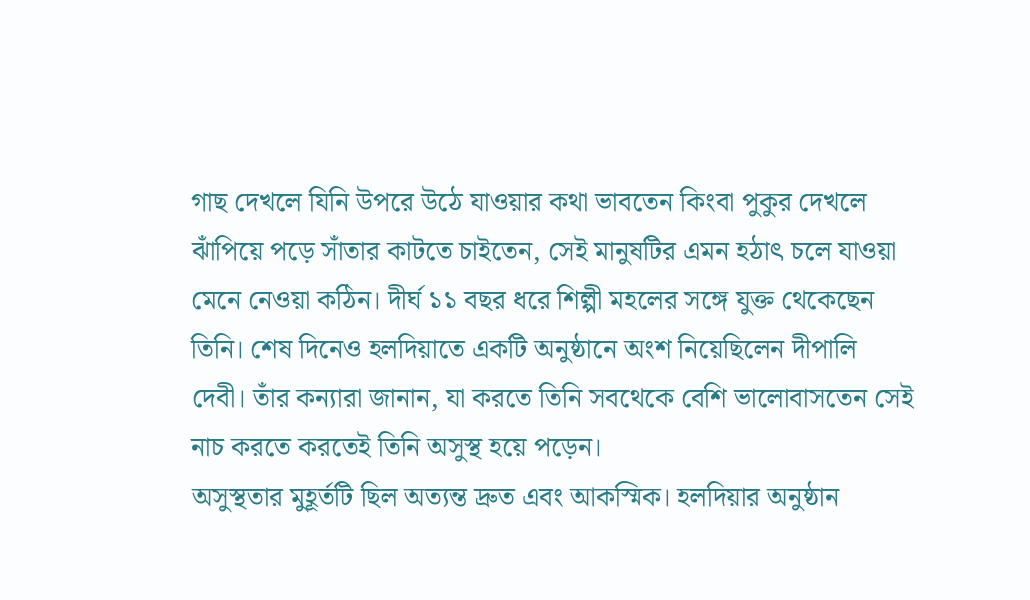গাছ দেখলে যিনি উপরে উঠে যাওয়ার কথা ভাবতেন কিংবা পুকুর দেখলে ঝাঁপিয়ে পড়ে সাঁতার কাটতে চাইতেন, সেই মানুষটির এমন হঠাৎ চলে যাওয়া মেনে নেওয়া কঠিন। দীর্ঘ ১১ বছর ধরে শিল্পী মহলের সঙ্গে যুক্ত থেকেছেন তিনি। শেষ দিনেও হলদিয়াতে একটি অনুষ্ঠানে অংশ নিয়েছিলেন দীপালি দেবী। তাঁর কন্যারা জানান, যা করতে তিনি সবথেকে বেশি ভালোবাসতেন সেই নাচ করতে করতেই তিনি অসুস্থ হয়ে পড়েন।
অসুস্থতার মুহূর্তটি ছিল অত্যন্ত দ্রুত এবং আকস্মিক। হলদিয়ার অনুষ্ঠান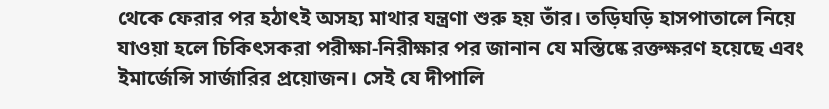থেকে ফেরার পর হঠাৎই অসহ্য মাথার যন্ত্রণা শুরু হয় তাঁর। তড়িঘড়ি হাসপাতালে নিয়ে যাওয়া হলে চিকিৎসকরা পরীক্ষা-নিরীক্ষার পর জানান যে মস্তিষ্কে রক্তক্ষরণ হয়েছে এবং ইমার্জেন্সি সার্জারির প্রয়োজন। সেই যে দীপালি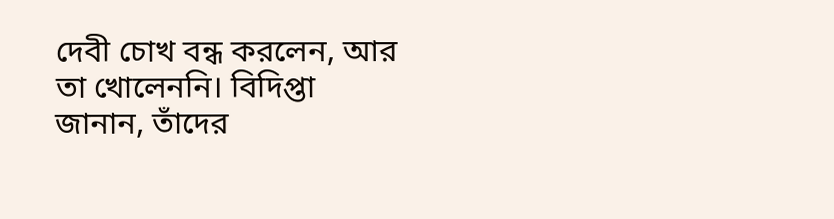দেবী চোখ বন্ধ করলেন, আর তা খোলেননি। বিদিপ্তা জানান, তাঁদের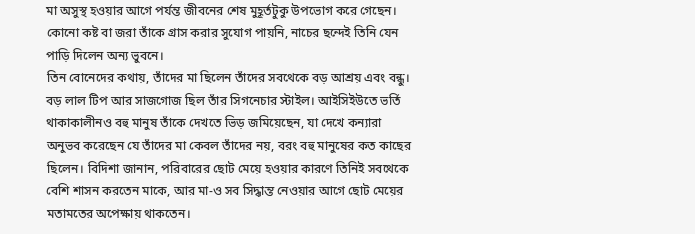মা অসুস্থ হওয়ার আগে পর্যন্ত জীবনের শেষ মুহূর্তটুকু উপভোগ করে গেছেন। কোনো কষ্ট বা জরা তাঁকে গ্রাস করার সুযোগ পায়নি, নাচের ছন্দেই তিনি যেন পাড়ি দিলেন অন্য ভুবনে।
তিন বোনেদের কথায়, তাঁদের মা ছিলেন তাঁদের সবথেকে বড় আশ্রয় এবং বন্ধু। বড় লাল টিপ আর সাজগোজ ছিল তাঁর সিগনেচার স্টাইল। আইসিইউতে ভর্তি থাকাকালীনও বহু মানুষ তাঁকে দেখতে ভিড় জমিয়েছেন, যা দেখে কন্যারা অনুভব করেছেন যে তাঁদের মা কেবল তাঁদের নয়, বরং বহু মানুষের কত কাছের ছিলেন। বিদিশা জানান, পরিবারের ছোট মেয়ে হওয়ার কারণে তিনিই সবথেকে বেশি শাসন করতেন মাকে, আর মা-ও সব সিদ্ধান্ত নেওয়ার আগে ছোট মেয়ের মতামতের অপেক্ষায় থাকতেন।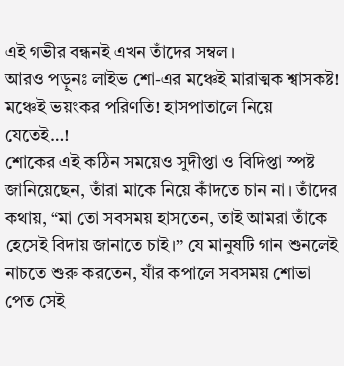এই গভীর বন্ধনই এখন তাঁদের সম্বল।
আরও পড়ুনঃ লাইভ শো-এর মঞ্চেই মারাত্মক শ্বাসকষ্ট! মঞ্চেই ভয়ংকর পরিণতি! হাসপাতালে নিয়ে যেতেই…!
শোকের এই কঠিন সময়েও সুদীপ্তা ও বিদিপ্তা স্পষ্ট জানিয়েছেন, তাঁরা মাকে নিয়ে কাঁদতে চান না। তাঁদের কথায়, “মা তো সবসময় হাসতেন, তাই আমরা তাঁকে হেসেই বিদায় জানাতে চাই।” যে মানুষটি গান শুনলেই নাচতে শুরু করতেন, যাঁর কপালে সবসময় শোভা পেত সেই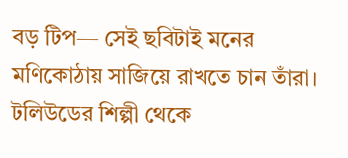বড় টিপ— সেই ছবিটাই মনের মণিকোঠায় সাজিয়ে রাখতে চান তাঁরা। টলিউডের শিল্পী থেকে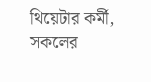থিয়েটার কর্মী, সকলের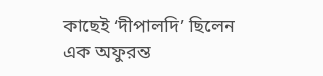কাছেই ‘দীপালদি’ ছিলেন এক অফুরন্ত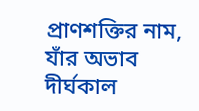প্রাণশক্তির নাম, যাঁর অভাব দীর্ঘকাল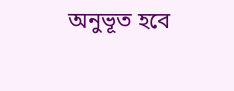অনুভূত হবে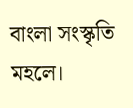বাংলা সংস্কৃতি মহলে।